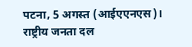पटना, 5 अगस्त (आईएएनएस)। राष्ट्रीय जनता दल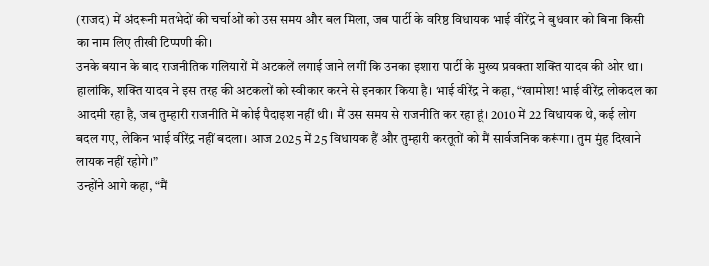(राजद) में अंदरूनी मतभेदों की चर्चाओं को उस समय और बल मिला, जब पार्टी के वरिष्ठ विधायक भाई वीरेंद्र ने बुधवार को बिना किसी का नाम लिए तीखी टिप्पणी की।
उनके बयान के बाद राजनीतिक गलियारों में अटकलें लगाई जाने लगीं कि उनका इशारा पार्टी के मुख्य प्रवक्ता शक्ति यादव की ओर था। हालांकि, शक्ति यादव ने इस तरह की अटकलों को स्वीकार करने से इनकार किया है। भाई वीरेंद्र ने कहा, “खामोश! भाई वीरेंद्र लोकदल का आदमी रहा है, जब तुम्हारी राजनीति में कोई पैदाइश नहीं थी। मैं उस समय से राजनीति कर रहा हूं। 2010 में 22 विधायक थे, कई लोग बदल गए, लेकिन भाई वीरेंद्र नहीं बदला। आज 2025 में 25 विधायक हैं और तुम्हारी करतूतों को मैं सार्वजनिक करूंगा। तुम मुंह दिखाने लायक नहीं रहोगे।”
उन्होंने आगे कहा, “मैं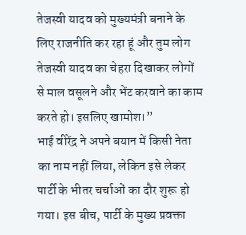तेजस्वी यादव को मुख्यमंत्री बनाने के लिए राजनीति कर रहा हूं और तुम लोग तेजस्वी यादव का चेहरा दिखाकर लोगों से माल वसूलने और भेंट करवाने का काम करते हो। इसलिए खामोश।”
भाई वीरेंद्र ने अपने बयान में किसी नेता का नाम नहीं लिया, लेकिन इसे लेकर पार्टी के भीतर चर्चाओं का दौर शुरू हो गया। इस बीच, पार्टी के मुख्य प्रवक्ता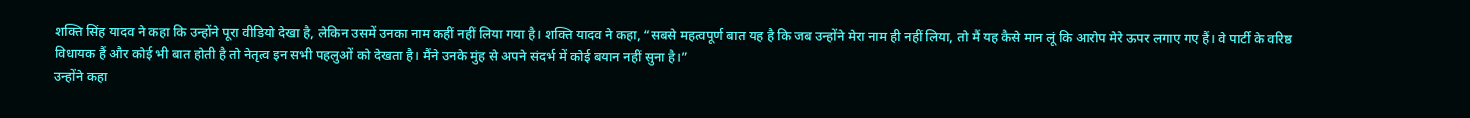शक्ति सिंह यादव ने कहा कि उन्होंने पूरा वीडियो देखा है, लेकिन उसमें उनका नाम कहीं नहीं लिया गया है। शक्ति यादव ने कहा, “सबसे महत्वपूर्ण बात यह है कि जब उन्होंने मेरा नाम ही नहीं लिया, तो मैं यह कैसे मान लूं कि आरोप मेरे ऊपर लगाए गए हैं। वे पार्टी के वरिष्ठ विधायक हैं और कोई भी बात होती है तो नेतृत्व इन सभी पहलुओं को देखता है। मैंने उनके मुंह से अपने संदर्भ में कोई बयान नहीं सुना है।”
उन्होंने कहा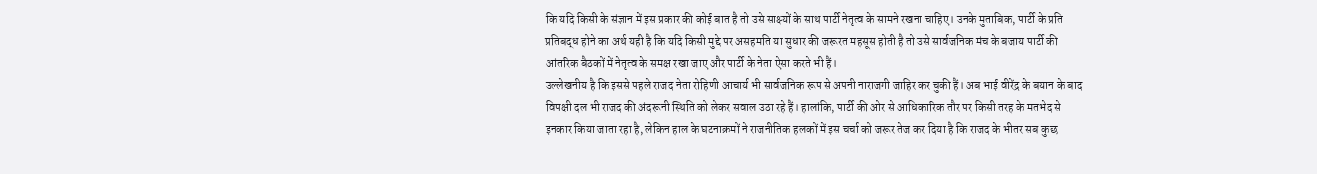कि यदि किसी के संज्ञान में इस प्रकार की कोई बात है तो उसे साक्ष्यों के साथ पार्टी नेतृत्व के सामने रखना चाहिए। उनके मुताबिक, पार्टी के प्रति प्रतिबद्ध होने का अर्थ यही है कि यदि किसी मुद्दे पर असहमति या सुधार की जरूरत महसूस होती है तो उसे सार्वजनिक मंच के बजाय पार्टी की आंतरिक बैठकों में नेतृत्व के समक्ष रखा जाए और पार्टी के नेता ऐसा करते भी हैं।
उल्लेखनीय है कि इससे पहले राजद नेता रोहिणी आचार्य भी सार्वजनिक रूप से अपनी नाराजगी जाहिर कर चुकी हैं। अब भाई वीरेंद्र के बयान के बाद विपक्षी दल भी राजद की अंदरूनी स्थिति को लेकर सवाल उठा रहे हैं। हालांकि, पार्टी की ओर से आधिकारिक तौर पर किसी तरह के मतभेद से इनकार किया जाता रहा है, लेकिन हाल के घटनाक्रमों ने राजनीतिक हलकों में इस चर्चा को जरूर तेज कर दिया है कि राजद के भीतर सब कुछ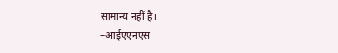सामान्य नहीं है।
–आईएएनएस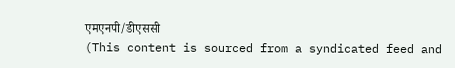एमएनपी/डीएससी
(This content is sourced from a syndicated feed and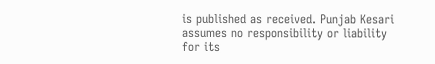is published as received. Punjab Kesari assumes no responsibility or liability for its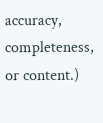accuracy, completeness, or content.)